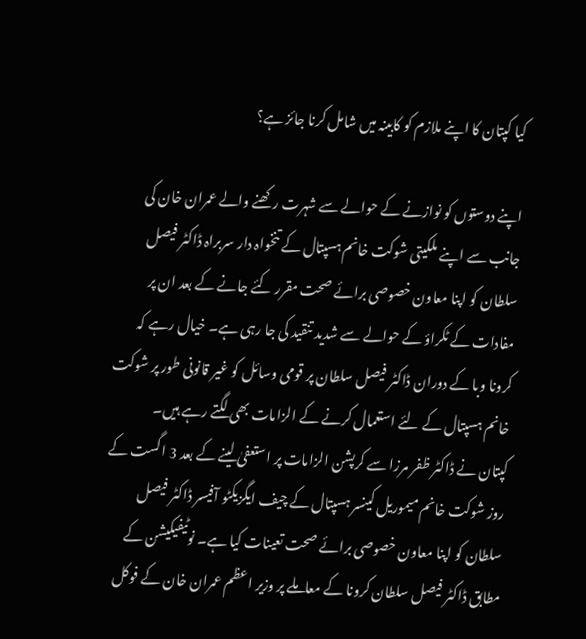کیا کپتان کا اپنے ملازم کو کابینہ میں شامل کرنا جائز ہے؟

اپنے دوستوں کو نوازنے کے حوالے سے شہرت رکھنے والے عمران خان کی جانب سے اپنے ملکیتی شوکت خانم ہسپتال کے تنخواہ دار سربراہ ڈاکٹر فیصل سلطان کو اپنا معاون خصوصی برائے صحت مقرر کئے جانے کے بعد ان پر مفادات کے ٹکراؤ کے حوالے سے شدید تنقید کی جا رہی ہے۔ خیال رہے کہ کرونا وبا کے دوران ڈاکٹر فیصل سلطان پر قومی وسائل کو غیر قانونی طور پر شوکت خانم ہسپتال کے لئے استعمال کرنے کے الزامات بھی لگتے رہے ہیں۔
کپتان نے ڈاکٹر ظفر مرزا سے کرپشن الزامات پر استعفیٰ لینے کے بعد 3 اگست کے روز شوکت خانم میموریل کینسر ہسپتال کے چیف ایگزیکٹو آفیسر ڈاکٹر فیصل سلطان کو اپنا معاون خصوصی برائے صحت تعینات کیا ہے۔ نوٹیفیکیشن کے مطابق ڈاکٹر فیصل سلطان کرونا کے معاملے پر وزیر اعظم عمران خان کے فوکل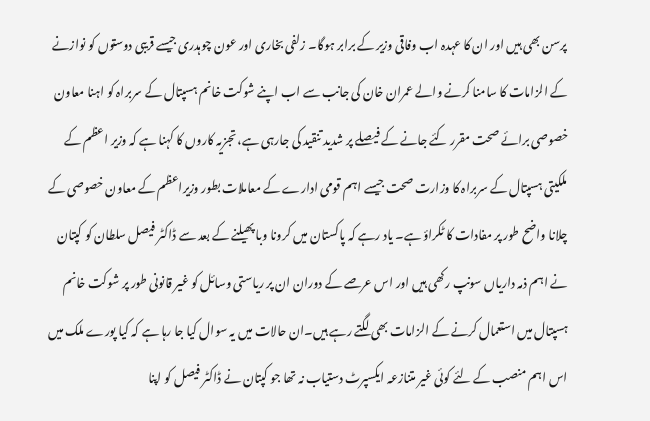پرسن بھی ہیں اور ان کا عہدہ اب وفاقی وزیر کے برابر ہوگا۔ زلفی بخاری اور عون چوہدری جیسے قریبی دوستوں کو نوازنے کے الزامات کا سامنا کرنے والے عمران خان کی جانب سے اب اپنے شوکت خانم ہسپتال کے سربراہ کو اہنا معاون خصوصی برائے صحت مقرر کئے جانے کے فیصلے پر شدید تنقید کی جارہی ہے، تجزیہ کاروں کا کہنا ہے کہ وزیر اعظم کے ملکیتی ہسپتال کے سربراہ کا وزارت صحت جیسے اہم قومی ادارے کے معاملات بطور وزیراعظم کے معاون خصوصی کے چلانا واضح طور پر مفادات کا ٹکراؤ ہے۔ یاد رہے کہ پاکستان میں کرونا وبا پھیلنے کے بعد سے ڈاکٹر فیصل سلطان کو کپتان نے اہم ذمہ داریاں سونپ رکھی ہیں اور اس عرصے کے دوران ان پر ریاستی وسائل کو غیر قانونی طور پر شوکت خانم ہسپتال میں استعمال کرنے کے الزامات بھی لگتے رہے ہیں۔ان حالات میں یہ سوال کیا جا رہا ہے کہ کیا پورے ملک میں اس اہم منصب کے لئے کوئی غیر متنازعہ ایکسپرٹ دستیاب نہ تھا جو کپتان نے ڈاکٹر فیصل کو اپنا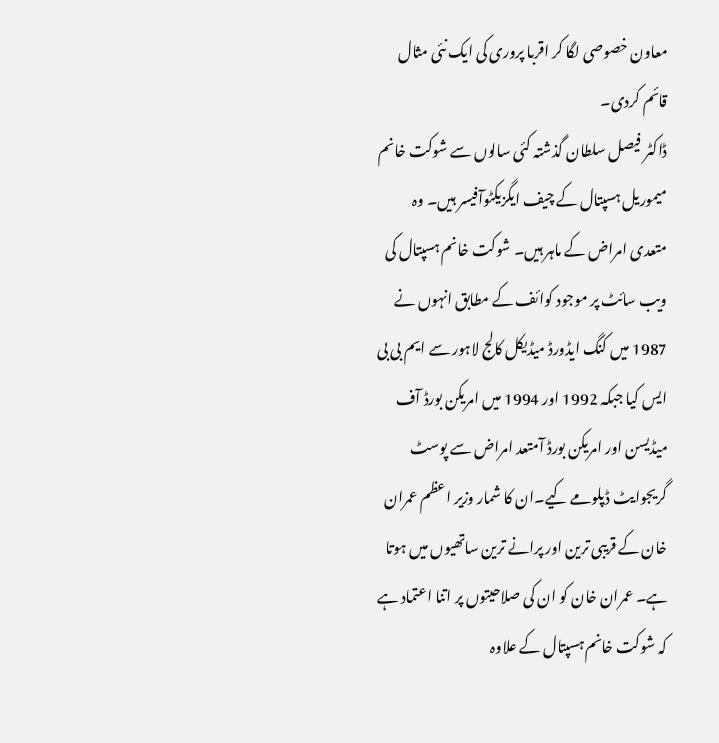معاون خصوصی لگا کر اقربا پروری کی ایک نئی مثال قائم کردی۔
ڈاکٹر فیصل سلطان گذشتہ کئی سالوں سے شوکت خانم میموریل ہسپتال کے چیف ایگزیکٹوآفیسر ہیں۔ وہ متعدی امراض کے ماہر ہیں۔ شوکت خانم ہسپتال کی ویب سائٹ پر موجود کوائف کے مطابق انہوں نے 1987 میں کنگ ایڈورڈ میڈیکل کالج لاہور سے ایم بی بی ایس کیا جبکہ 1992 اور 1994 میں امریکن بورڈ آف میڈیسن اور امریکن بورڈ آمتعد امراض سے پوسٹ گریجوایٹ ڈپلومے کیے۔ان کا شمار وزیر اعظم عمران خان کے قریبی ترین اور پرانے ترین ساتھیوں میں ہوتا ہے۔ عمران خان کو ان کی صلاحیتوں پر اتنا اعتماد ہے کہ شوکت خانم ہسپتال کے علاوہ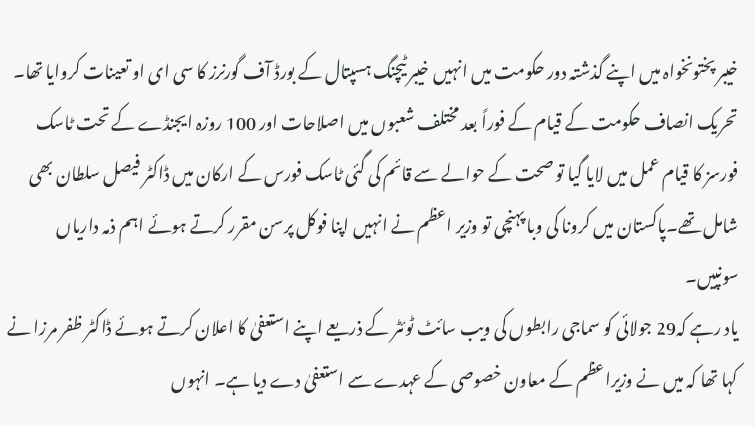خیبر پختونخواہ میں اپنے گذشتہ دور حکومت میں انہیں خیبر ٹیچنگ ہسپتال کے بورڈ آف گورنرز کا سی ای او تعینات کروایا تھا۔ تحریک انصاف حکومت کے قیام کے فوراً بعد مختلف شعبوں میں اصلاحات اور 100 روزہ ایجنڈے کے تحت ٹاسک فورسز کا قیام عمل میں لایا گیا تو صحت کے حوالے سے قائم کی گئی ٹاسک فورس کے ارکان میں ڈاکٹر فیصل سلطان بھی شامل تھے۔پاکستان میں کرونا کی وبا پہنچی تو وزیر اعظم نے انہیں اپنا فوکل پرسن مقرر کرتے ہوئے اہم ذمہ داریاں سونپیں۔
یاد رہے کہ29 جولائی کو سماجی رابطوں کی ویب سائٹ ٹوئٹر کے ذریعے اپنے استعفیٰ کا اعلان کرتے ہوئے ڈاکٹر ظفر مرزا نے کہا تھا کہ میں نے وزیراعظم کے معاون خصوصی کے عہدے سے استعفیٰ دے دیا ہے۔ انہوں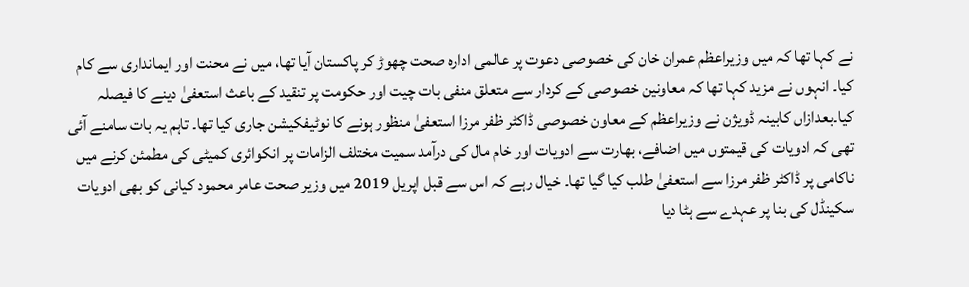نے کہا تھا کہ میں وزیراعظم عمران خان کی خصوصی دعوت پر عالمی ادارہ صحت چھوڑ کر پاکستان آیا تھا، میں نے محنت اور ایمانداری سے کام کیا۔ انہوں نے مزید کہا تھا کہ معاونین خصوصی کے کردار سے متعلق منفی بات چیت اور حکومت پر تنقید کے باعث استعفیٰ دینے کا فیصلہ کیا۔بعدازاں کابینہ ڈویژن نے وزیراعظم کے معاون خصوصی ڈاکٹر ظفر مرزا استعفیٰ منظور ہونے کا نوٹیفکیشن جاری کیا تھا۔ تاہم یہ بات سامنے آئی تھی کہ ادویات کی قیمتوں میں اضافے، بھارت سے ادویات اور خام مال کی درآمد سمیت مختلف الزامات پر انکوائری کمیٹی کی مطمئن کرنے میں ناکامی پر ڈاکٹر ظفر مرزا سے استعفیٰ طلب کیا گیا تھا۔ خیال رہے کہ اس سے قبل اپریل 2019 میں وزیر صحت عامر محمود کیانی کو بھی ادویات سکینڈل کی بنا پر عہدے سے ہٹا دیا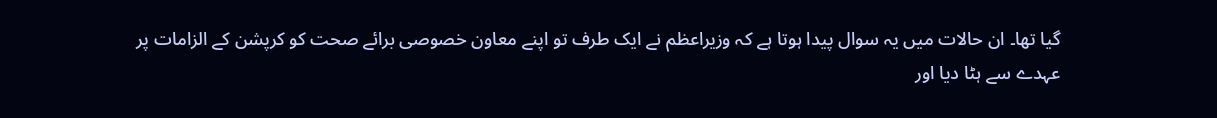گیا تھا۔ ان حالات میں یہ سوال پیدا ہوتا ہے کہ وزیراعظم نے ایک طرف تو اپنے معاون خصوصی برائے صحت کو کرپشن کے الزامات پر عہدے سے ہٹا دیا اور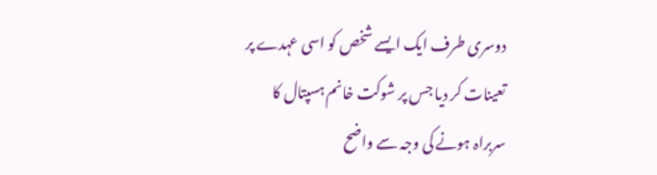دوسری طرف ایک ایسے شخص کو اسی عہدے پر تعینات کر دیا جس پر شوکت خانم ہسپتال کا سربراہ ہونے کی وجہ سے واضح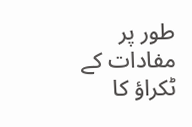طور پر مفادات کے ٹکراؤ کا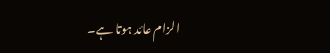الزام عائد ہوتا ہے۔